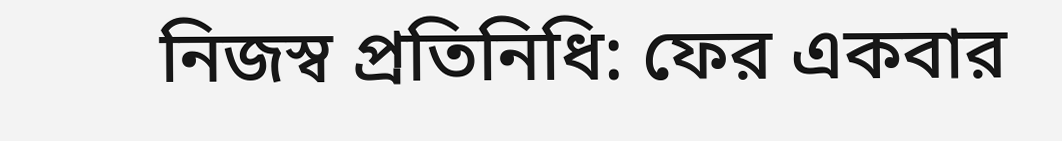নিজস্ব প্রতিনিধি: ফের একবার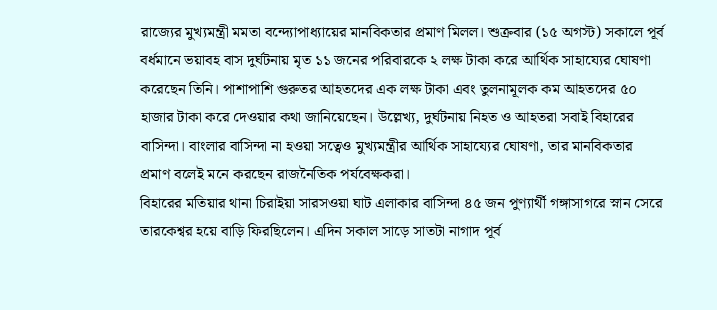রাজ্যের মুখ্যমন্ত্রী মমতা বন্দ্যোপাধ্যায়ের মানবিকতার প্রমাণ মিলল। শুক্রবার (১৫ অগস্ট) সকালে পূর্ব বর্ধমানে ভয়াবহ বাস দুর্ঘটনায় মৃত ১১ জনের পরিবারকে ২ লক্ষ টাকা করে আর্থিক সাহায্যের ঘোষণা করেছেন তিনি। পাশাপাশি গুরুতর আহতদের এক লক্ষ টাকা এবং তুলনামূলক কম আহতদের ৫০ হাজার টাকা করে দেওয়ার কথা জানিয়েছেন। উল্লেখ্য, দুর্ঘটনায় নিহত ও আহতরা সবাই বিহারের বাসিন্দা। বাংলার বাসিন্দা না হওয়া সত্বেও মুখ্যমন্ত্রীর আর্থিক সাহায্যের ঘোষণা, তার মানবিকতার প্রমাণ বলেই মনে করছেন রাজনৈতিক পর্যবেক্ষকরা।
বিহারের মতিয়ার থানা চিরাইয়া সারসওয়া ঘাট এলাকার বাসিন্দা ৪৫ জন পুণ্যার্থী গঙ্গাসাগরে স্নান সেরে তারকেশ্বর হয়ে বাড়ি ফিরছিলেন। এদিন সকাল সাড়ে সাতটা নাগাদ পূর্ব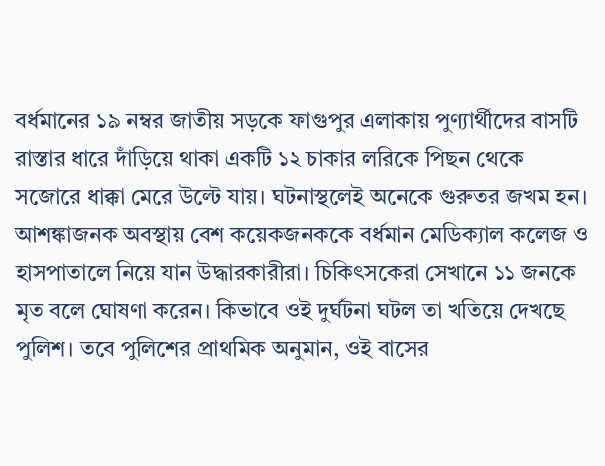বর্ধমানের ১৯ নম্বর জাতীয় সড়কে ফাগুপুর এলাকায় পুণ্যার্থীদের বাসটি রাস্তার ধারে দাঁড়িয়ে থাকা একটি ১২ চাকার লরিকে পিছন থেকে সজোরে ধাক্কা মেরে উল্টে যায়। ঘটনাস্থলেই অনেকে গুরুতর জখম হন। আশঙ্কাজনক অবস্থায় বেশ কয়েকজনককে বর্ধমান মেডিক্যাল কলেজ ও হাসপাতালে নিয়ে যান উদ্ধারকারীরা। চিকিৎসকেরা সেখানে ১১ জনকে মৃত বলে ঘোষণা করেন। কিভাবে ওই দুর্ঘটনা ঘটল তা খতিয়ে দেখছে পুলিশ। তবে পুলিশের প্রাথমিক অনুমান, ওই বাসের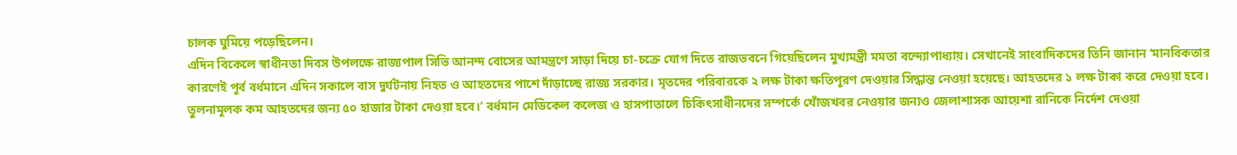চালক ঘুমিয়ে পড়েছিলেন।
এদিন বিকেলে স্বাধীনতা দিবস উপলক্ষে রাজ্যপাল সিভি আনন্দ বোসের আমন্ত্রণে সাড়া দিয়ে চা-চক্রে যোগ দিতে রাজভবনে গিয়েছিলেন মুখ্যমন্ত্রী মমতা বন্দ্যোপাধ্যায়। সেখানেই সাংবাদিকদের তিনি জানান ‘মানবিকতার কারণেই পূর্ব বর্ধমানে এদিন সকালে বাস দুর্ঘটনায় নিহত ও আহতদের পাশে দাঁড়াচ্ছে রাজ্য সরকার। মৃতদের পরিবারকে ২ লক্ষ টাকা ক্ষতিপূরণ দেওয়ার সিদ্ধান্ত নেওয়া হয়েছে। আহতদের ১ লক্ষ টাকা করে দেওয়া হবে। তুলনামূলক কম আহতদের জন্য ৫০ হাজার টাকা দেওয়া হবে।’ বর্ধমান মেডিকেল কলেজ ও হাসপাতালে চিকিৎসাধীনদের সম্পর্কে খোঁজখবর নেওয়ার জন্যও জেলাশাসক আয়েশা রানিকে নির্দেশ দেওয়া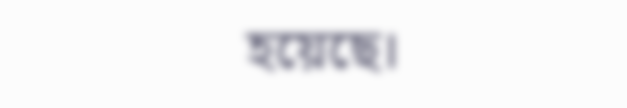হয়েছে।